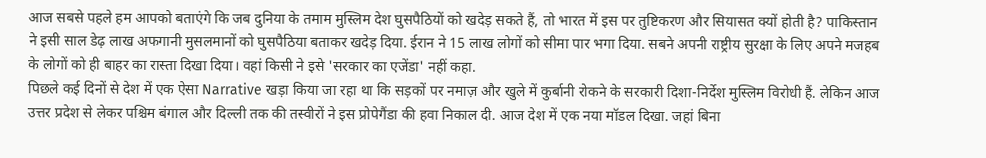आज सबसे पहले हम आपको बताएंगे कि जब दुनिया के तमाम मुस्लिम देश घुसपैठियों को खदेड़ सकते हैं, तो भारत में इस पर तुष्टिकरण और सियासत क्यों होती है? पाकिस्तान ने इसी साल डेढ़ लाख अफगानी मुसलमानों को घुसपैठिया बताकर खदेड़ दिया. ईरान ने 15 लाख लोगों को सीमा पार भगा दिया. सबने अपनी राष्ट्रीय सुरक्षा के लिए अपने मजहब के लोगों को ही बाहर का रास्ता दिखा दिया। वहां किसी ने इसे 'सरकार का एजेंडा' नहीं कहा.
पिछले कई दिनों से देश में एक ऐसा Narrative खड़ा किया जा रहा था कि सड़कों पर नमाज़ और खुले में कुर्बानी रोकने के सरकारी दिशा-निर्देश मुस्लिम विरोधी हैं. लेकिन आज उत्तर प्रदेश से लेकर पश्चिम बंगाल और दिल्ली तक की तस्वीरों ने इस प्रोपेगैंडा की हवा निकाल दी. आज देश में एक नया मॉडल दिखा. जहां बिना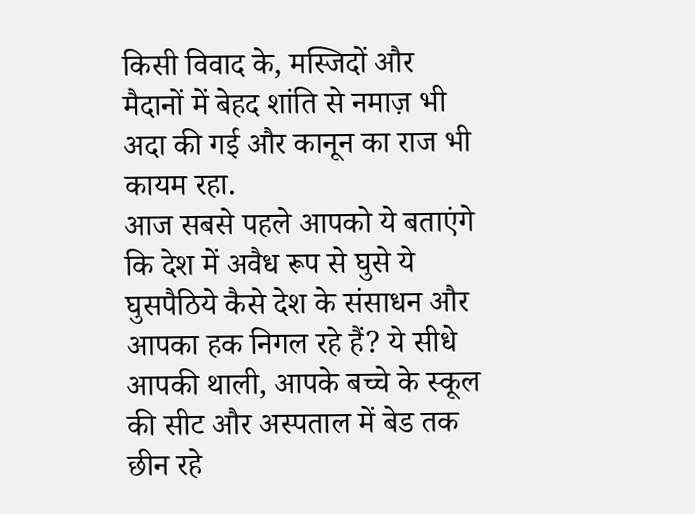किसी विवाद के, मस्जिदों और मैदानों में बेहद शांति से नमाज़ भी अदा की गई और कानून का राज भी कायम रहा.
आज सबसे पहले आपको ये बताएंगे कि देश में अवैध रूप से घुसे ये घुसपैठिये कैसे देश के संसाधन और आपका हक निगल रहे हैं? ये सीधे आपकी थाली, आपके बच्चे के स्कूल की सीट और अस्पताल में बेड तक छीन रहे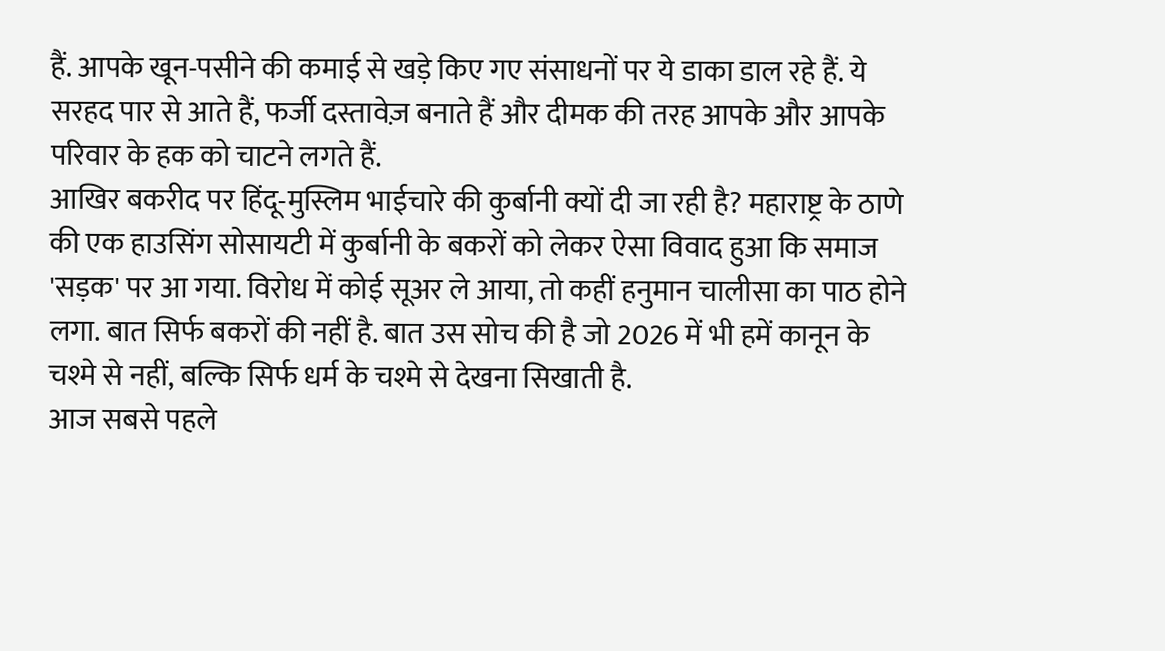हैं. आपके खून-पसीने की कमाई से खड़े किए गए संसाधनों पर ये डाका डाल रहे हैं. ये सरहद पार से आते हैं, फर्जी दस्तावेज़ बनाते हैं और दीमक की तरह आपके और आपके परिवार के हक को चाटने लगते हैं.
आखिर बकरीद पर हिंदू-मुस्लिम भाईचारे की कुर्बानी क्यों दी जा रही है? महाराष्ट्र के ठाणे की एक हाउसिंग सोसायटी में कुर्बानी के बकरों को लेकर ऐसा विवाद हुआ कि समाज 'सड़क' पर आ गया. विरोध में कोई सूअर ले आया, तो कहीं हनुमान चालीसा का पाठ होने लगा. बात सिर्फ बकरों की नहीं है. बात उस सोच की है जो 2026 में भी हमें कानून के चश्मे से नहीं, बल्कि सिर्फ धर्म के चश्मे से देखना सिखाती है.
आज सबसे पहले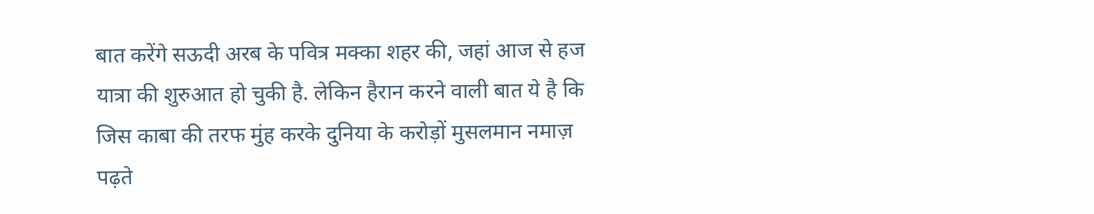बात करेंगे सऊदी अरब के पवित्र मक्का शहर की, जहां आज से हज यात्रा की शुरुआत हो चुकी है. लेकिन हैरान करने वाली बात ये है कि जिस काबा की तरफ मुंह करके दुनिया के करोड़ों मुसलमान नमाज़ पढ़ते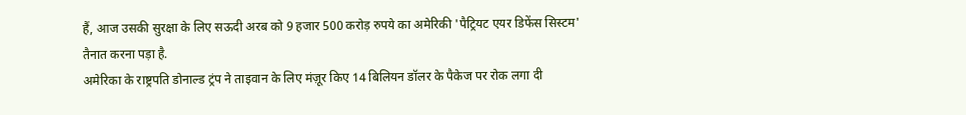हैं, आज उसकी सुरक्षा के लिए सऊदी अरब को 9 हजार 500 करोड़ रुपये का अमेरिकी 'पैट्रियट एयर डिफेंस सिस्टम' तैनात करना पड़ा है.
अमेरिका के राष्ट्रपति डोनाल्ड ट्रंप ने ताइवान के लिए मंज़ूर किए 14 बिलियन डॉलर के पैकेज पर रोक लगा दी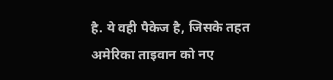है. ये वही पैकेज है, जिसके तहत अमेरिका ताइवान को नए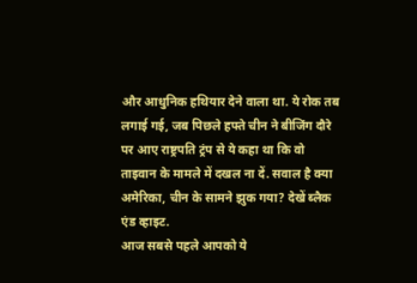और आधुनिक हथियार देने वाला था. ये रोक तब लगाई गई, जब पिछले हफ्ते चीन ने बीजिंग दौरे पर आए राष्ट्रपति ट्रंप से ये कहा था कि वो ताइवान के मामले में दखल ना दें. सवाल है क्या अमेरिका, चीन के सामने झुक गया? देखें ब्लैक एंड व्हाइट.
आज सबसे पहले आपको ये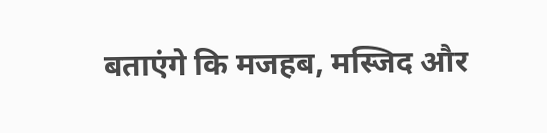बताएंगे कि मजहब, मस्जिद और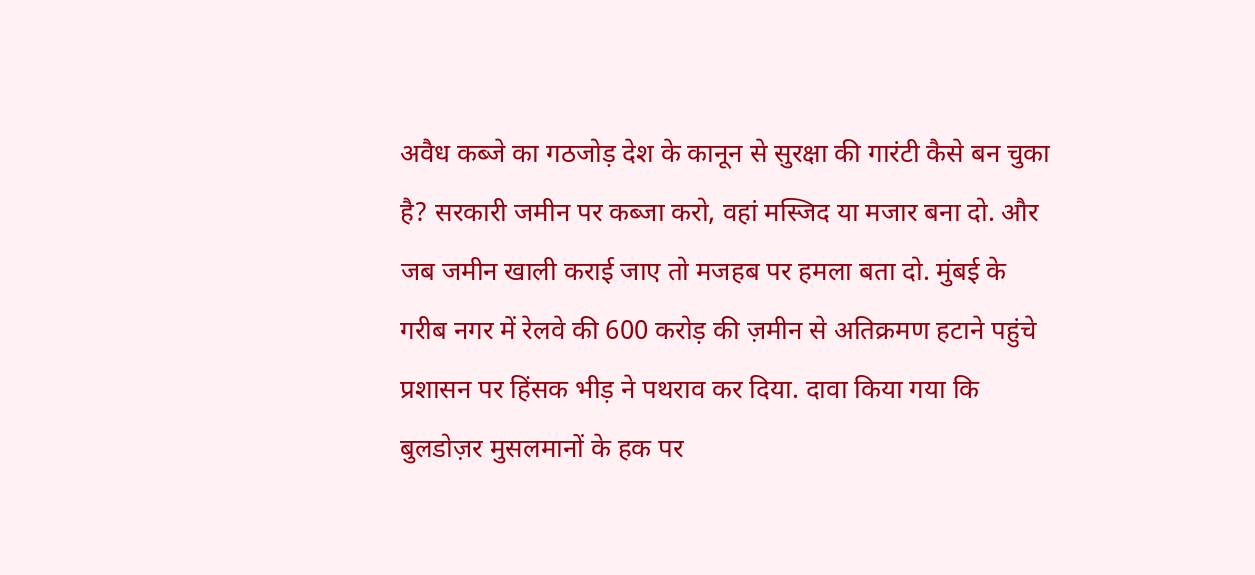अवैध कब्जे का गठजोड़ देश के कानून से सुरक्षा की गारंटी कैसे बन चुका है? सरकारी जमीन पर कब्जा करो, वहां मस्जिद या मजार बना दो. और जब जमीन खाली कराई जाए तो मजहब पर हमला बता दो. मुंबई के गरीब नगर में रेलवे की 600 करोड़ की ज़मीन से अतिक्रमण हटाने पहुंचे प्रशासन पर हिंसक भीड़ ने पथराव कर दिया. दावा किया गया कि बुलडोज़र मुसलमानों के हक पर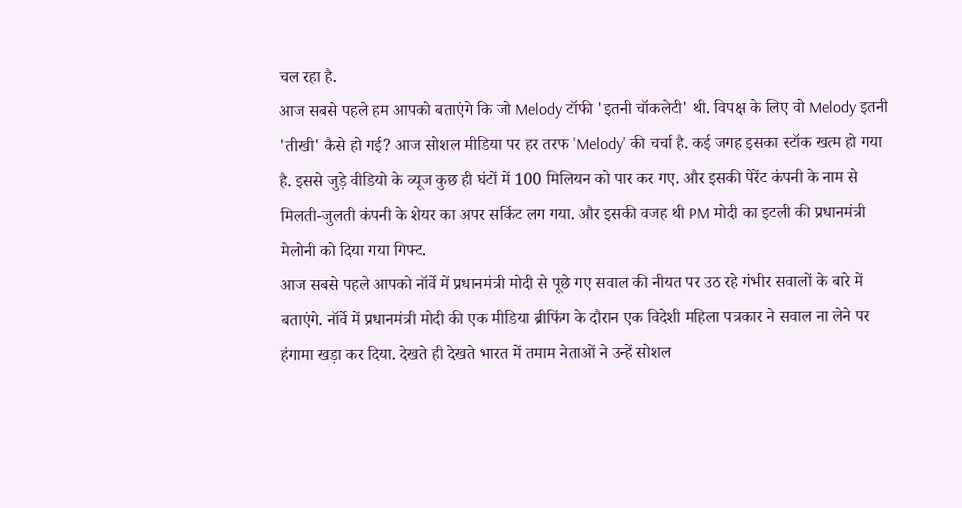चल रहा है.
आज सबसे पहले हम आपको बताएंगे कि जो Melody टॉफी 'इतनी चॉकलेटी' थी. विपक्ष के लिए वो Melody इतनी 'तीखी' कैसे हो गई? आज सोशल मीडिया पर हर तरफ 'Melody' की चर्चा है. कई जगह इसका स्टॉक खत्म हो गया है. इससे जुड़े वीडियो के व्यूज कुछ ही घंटों में 100 मिलियन को पार कर गए. और इसकी पेरेंट कंपनी के नाम से मिलती-जुलती कंपनी के शेयर का अपर सर्किट लग गया. और इसकी वजह थी PM मोदी का इटली की प्रधानमंत्री मेलोनी को दिया गया गिफ्ट.
आज सबसे पहले आपको नॉर्वे में प्रधानमंत्री मोदी से पूछे गए सवाल की नीयत पर उठ रहे गंभीर सवालों के बारे में बताएंगे. नॉर्वे में प्रधानमंत्री मोदी की एक मीडिया ब्रीफिंग के दौरान एक विदेशी महिला पत्रकार ने सवाल ना लेने पर हंगामा खड़ा कर दिया. देखते ही देखते भारत में तमाम नेताओं ने उन्हें सोशल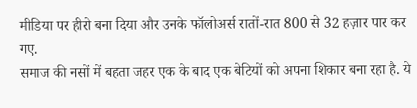मीडिया पर हीरो बना दिया और उनके फॉलोअर्स रातों-रात 800 से 32 हज़ार पार कर गए.
समाज की नसों में बहता जहर एक के बाद एक बेटियों को अपना शिकार बना रहा है. ये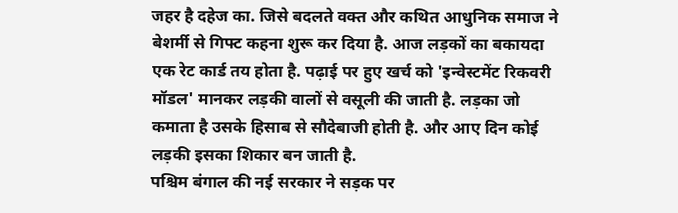जहर है दहेज का. जिसे बदलते वक्त और कथित आधुनिक समाज ने बेशर्मी से गिफ्ट कहना शुरू कर दिया है. आज लड़कों का बकायदा एक रेट कार्ड तय होता है. पढ़ाई पर हुए खर्च को 'इन्वेस्टमेंट रिकवरी मॉडल' मानकर लड़की वालों से वसूली की जाती है. लड़का जो कमाता है उसके हिसाब से सौदेबाजी होती है. और आए दिन कोई लड़की इसका शिकार बन जाती है.
पश्चिम बंगाल की नई सरकार ने सड़क पर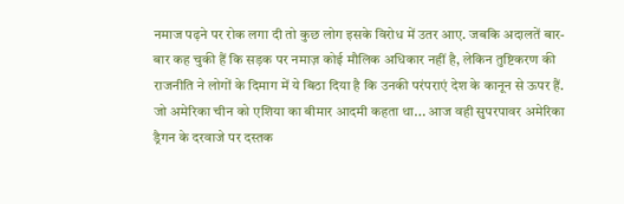नमाज पढ़ने पर रोक लगा दी तो कुछ लोग इसके विरोध में उतर आए. जबकि अदालतें बार-बार कह चुकी हैं कि सड़क पर नमाज़ कोई मौलिक अधिकार नहीं है, लेकिन तुष्टिकरण की राजनीति ने लोगों के दिमाग में ये बिठा दिया है कि उनकी परंपराएं देश के कानून से ऊपर हैं.
जो अमेरिका चीन को एशिया का बीमार आदमी कहता था... आज वही सुपरपावर अमेरिका ड्रैगन के दरवाजे पर दस्तक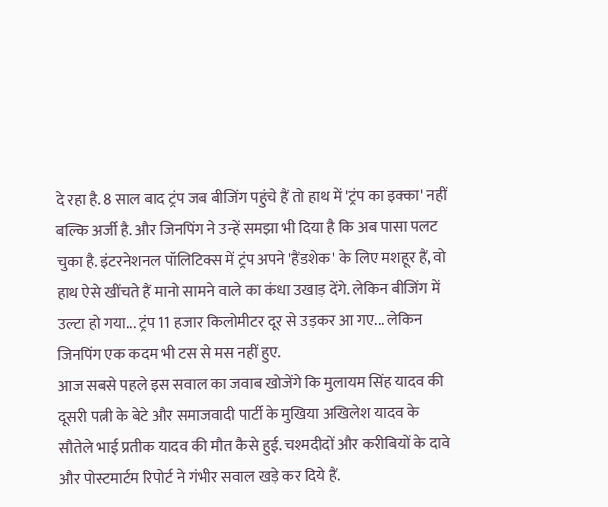दे रहा है. 8 साल बाद ट्रंप जब बीजिंग पहुंचे हैं तो हाथ में 'ट्रंप का इक्का' नहीं बल्कि अर्जी है. और जिनपिंग ने उन्हें समझा भी दिया है कि अब पासा पलट चुका है. इंटरनेशनल पॉलिटिक्स में ट्रंप अपने 'हैंडशेक' के लिए मशहूर हैं, वो हाथ ऐसे खींचते हैं मानो सामने वाले का कंधा उखाड़ देंगे. लेकिन बीजिंग में उल्टा हो गया... ट्रंप 11 हजार किलोमीटर दूर से उड़कर आ गए... लेकिन जिनपिंग एक कदम भी टस से मस नहीं हुए.
आज सबसे पहले इस सवाल का जवाब खोजेंगे कि मुलायम सिंह यादव की दूसरी पत्नी के बेटे और समाजवादी पार्टी के मुखिया अखिलेश यादव के सौतेले भाई प्रतीक यादव की मौत कैसे हुई. चश्मदीदों और करीबियों के दावे और पोस्टमार्टम रिपोर्ट ने गंभीर सवाल खड़े कर दिये हैं.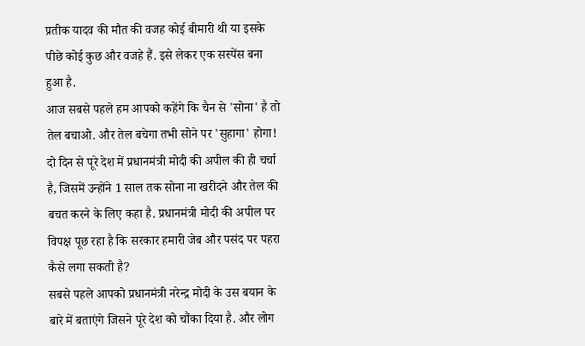प्रतीक यादव की मौत की वजह कोई बीमारी थी या इसके पीछे कोई कुछ और वजहे हैं. इसे लेकर एक सस्पेंस बना हुआ है.
आज सबसे पहले हम आपको कहेंगे कि चैन से 'सोना' है तो तेल बचाओ. और तेल बचेगा तभी सोने पर 'सुहागा' होगा! दो दिन से पूरे देश में प्रधानमंत्री मोदी की अपील की ही चर्चा है, जिसमें उन्होंने 1 साल तक सोना ना खरीदने और तेल की बचत करने के लिए कहा है. प्रधानमंत्री मोदी की अपील पर विपक्ष पूछ रहा है कि सरकार हमारी जेब और पसंद पर पहरा कैसे लगा सकती है?
सबसे पहले आपको प्रधानमंत्री नरेन्द्र मोदी के उस बयान के बारे में बताएंगे जिसने पूरे देश को चौंका दिया है. और लोग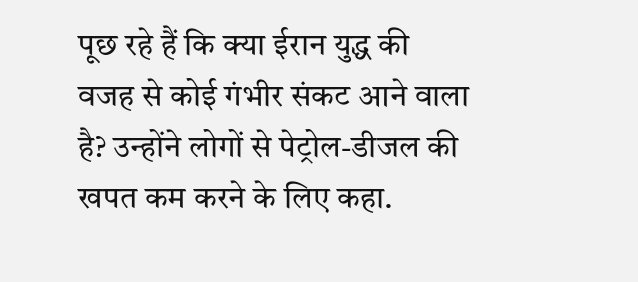पूछ रहे हैं कि क्या ईरान युद्ध की वजह से कोई गंभीर संकट आने वाला है? उन्होंने लोगों से पेट्रोल-डीजल की खपत कम करने के लिए कहा.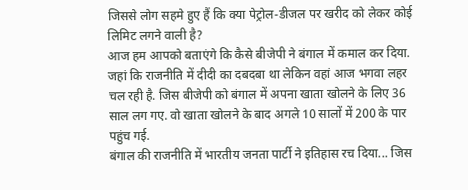जिससे लोग सहमे हुए हैं कि क्या पेट्रोल-डीजल पर खरीद को लेकर कोई लिमिट लगने वाली है?
आज हम आपको बताएंगे कि कैसे बीजेपी ने बंगाल में कमाल कर दिया. जहां कि राजनीति में दीदी का दबदबा था लेकिन वहां आज भगवा लहर चल रही है. जिस बीजेपी को बंगाल में अपना खाता खोलने के लिए 36 साल लग गए. वो खाता खोलने के बाद अगले 10 सालों में 200 के पार पहुंच गई.
बंगाल की राजनीति में भारतीय जनता पार्टी ने इतिहास रच दिया... जिस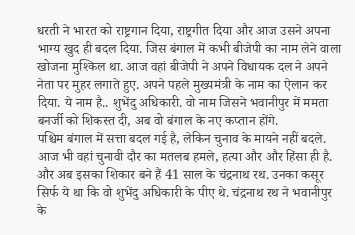धरती ने भारत को राष्ट्रगान दिया, राष्ट्रगीत दिया और आज उसने अपना भाग्य खुद ही बदल दिया. जिस बंगाल में कभी बीजेपी का नाम लेने वाला खोजना मुश्किल था. आज वहां बीजेपी ने अपने विधायक दल ने अपने नेता पर मुहर लगाते हुए. अपने पहले मुख्यमंत्री के नाम का ऐलान कर दिया. ये नाम है.. शुभेंदु अधिकारी. वो नाम जिसने भवानीपुर में ममता बनर्जी को शिकस्त दी, अब वो बंगाल के नए कप्तान होंगे.
पश्चिम बंगाल में सत्ता बदल गई है, लेकिन चुनाव के मायने नहीं बदले. आज भी वहां चुनावी दौर का मतलब हमले, हत्या और और हिंसा ही है. और अब इसका शिकार बने हैं 41 साल के चंद्रनाथ रथ. उनका कसूर सिर्फ ये था कि वो शुभेंदु अधिकारी के पीए थे. चंद्रनाथ रथ ने भवानीपुर के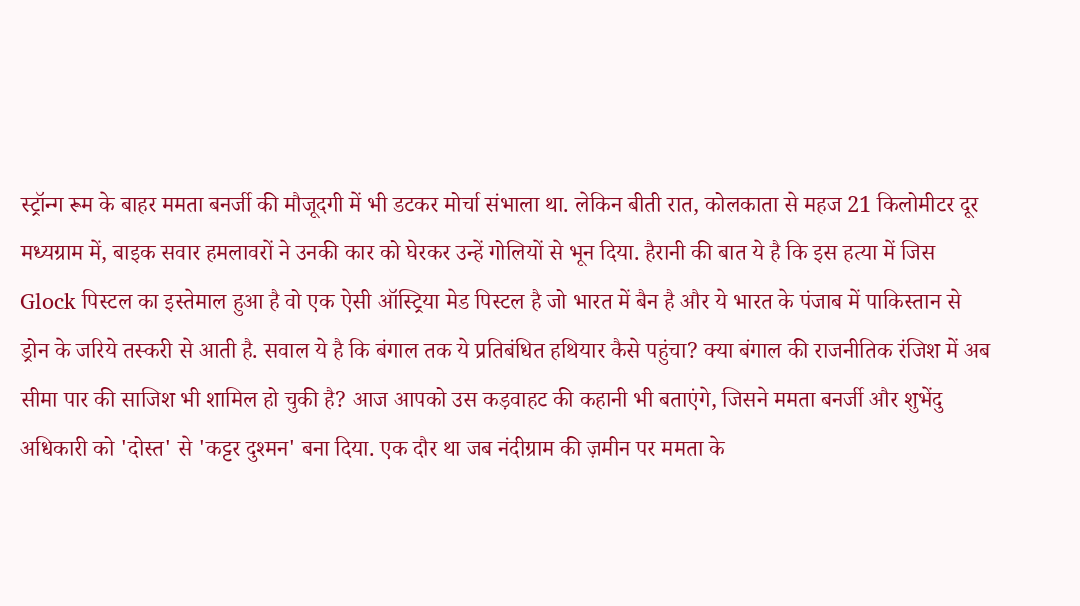स्ट्रॉन्ग रूम के बाहर ममता बनर्जी की मौजूदगी में भी डटकर मोर्चा संभाला था. लेकिन बीती रात, कोलकाता से महज 21 किलोमीटर दूर मध्यग्राम में, बाइक सवार हमलावरों ने उनकी कार को घेरकर उन्हें गोलियों से भून दिया. हैरानी की बात ये है कि इस हत्या में जिस Glock पिस्टल का इस्तेमाल हुआ है वो एक ऐसी ऑस्ट्रिया मेड पिस्टल है जो भारत में बैन है और ये भारत के पंजाब में पाकिस्तान से ड्रोन के जरिये तस्करी से आती है. सवाल ये है कि बंगाल तक ये प्रतिबंधित हथियार कैसे पहुंचा? क्या बंगाल की राजनीतिक रंजिश में अब सीमा पार की साजिश भी शामिल हो चुकी है? आज आपको उस कड़वाहट की कहानी भी बताएंगे, जिसने ममता बनर्जी और शुभेंदु अधिकारी को 'दोस्त' से 'कट्टर दुश्मन' बना दिया. एक दौर था जब नंदीग्राम की ज़मीन पर ममता के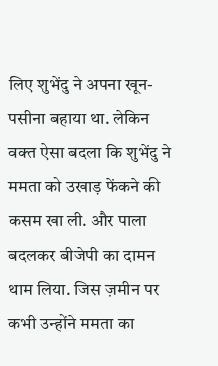लिए शुभेंदु ने अपना खून-पसीना बहाया था. लेकिन वक्त ऐसा बदला कि शुभेंदु ने ममता को उखाड़ फेंकने की कसम खा ली. और पाला बदलकर बीजेपी का दामन थाम लिया. जिस ज़मीन पर कभी उन्होंने ममता का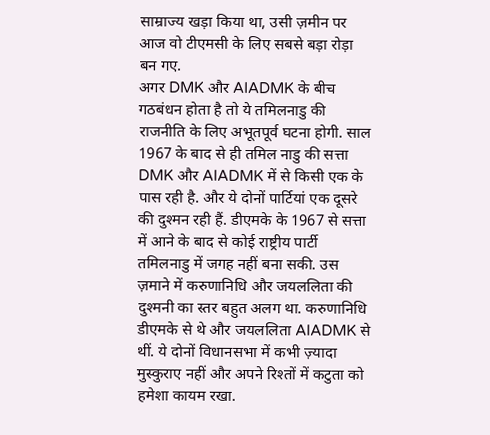साम्राज्य खड़ा किया था, उसी ज़मीन पर आज वो टीएमसी के लिए सबसे बड़ा रोड़ा बन गए.
अगर DMK और AIADMK के बीच गठबंधन होता है तो ये तमिलनाडु की राजनीति के लिए अभूतपूर्व घटना होगी. साल 1967 के बाद से ही तमिल नाडु की सत्ता DMK और AIADMK में से किसी एक के पास रही है. और ये दोनों पार्टियां एक दूसरे की दुश्मन रही हैं. डीएमके के 1967 से सत्ता में आने के बाद से कोई राष्ट्रीय पार्टी तमिलनाडु में जगह नहीं बना सकी. उस ज़माने में करुणानिधि और जयललिता की दुश्मनी का स्तर बहुत अलग था. करुणानिधि डीएमके से थे और जयललिता AIADMK से थीं. ये दोनों विधानसभा में कभी ज़्यादा मुस्कुराए नहीं और अपने रिश्तों में कटुता को हमेशा कायम रखा.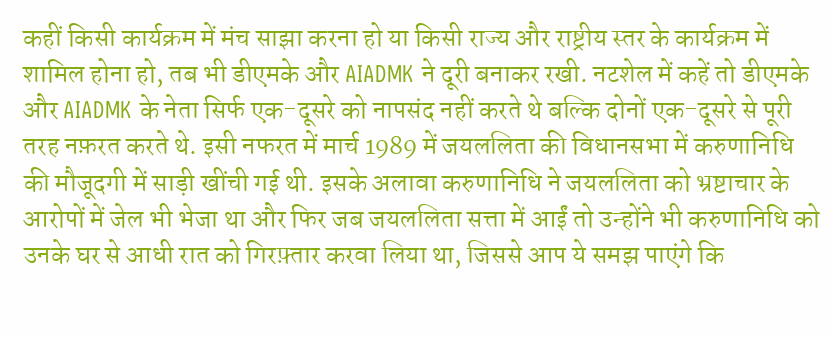कहीं किसी कार्यक्रम में मंच साझा करना हो या किसी राज्य और राष्ट्रीय स्तर के कार्यक्रम में शामिल होना हो, तब भी डीएमके और AIADMK ने दूरी बनाकर रखी. नटशेल में कहें तो डीएमके और AIADMK के नेता सिर्फ एक-दूसरे को नापसंद नहीं करते थे बल्कि दोनों एक-दूसरे से पूरी तरह नफ़रत करते थे. इसी नफरत में मार्च 1989 में जयललिता की विधानसभा में करुणानिधि की मौजूदगी में साड़ी खींची गई थी. इसके अलावा करुणानिधि ने जयललिता को भ्रष्टाचार के आरोपों में जेल भी भेजा था और फिर जब जयललिता सत्ता में आईं तो उन्होंने भी करुणानिधि को उनके घर से आधी रात को गिरफ़्तार करवा लिया था, जिससे आप ये समझ पाएंगे कि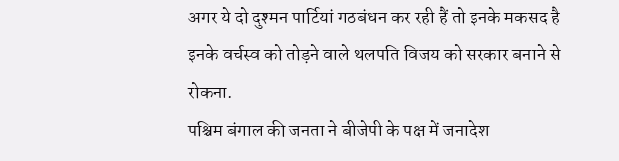अगर ये दो दुश्मन पार्टियां गठबंधन कर रही हैं तो इनके मकसद है इनके वर्चस्व को तोड़ने वाले थलपति विजय को सरकार बनाने से रोकना.
पश्चिम बंगाल की जनता ने बीजेपी के पक्ष में जनादेश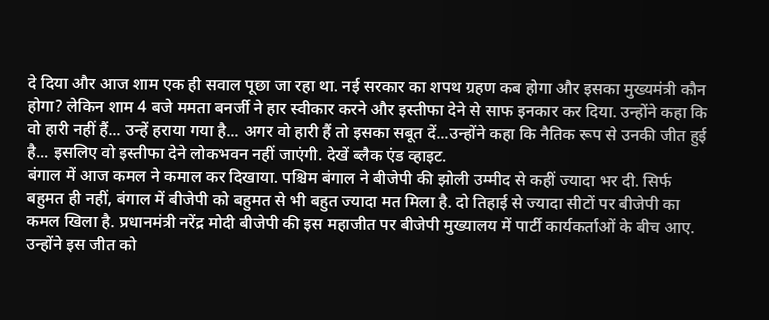दे दिया और आज शाम एक ही सवाल पूछा जा रहा था. नई सरकार का शपथ ग्रहण कब होगा और इसका मुख्यमंत्री कौन होगा? लेकिन शाम 4 बजे ममता बनर्जी ने हार स्वीकार करने और इस्तीफा देने से साफ इनकार कर दिया. उन्होंने कहा कि वो हारी नहीं हैं... उन्हें हराया गया है... अगर वो हारी हैं तो इसका सबूत दें...उन्होंने कहा कि नैतिक रूप से उनकी जीत हुई है... इसलिए वो इस्तीफा देने लोकभवन नहीं जाएंगी. देखें ब्लैक एंड व्हाइट.
बंगाल में आज कमल ने कमाल कर दिखाया. पश्चिम बंगाल ने बीजेपी की झोली उम्मीद से कहीं ज्यादा भर दी. सिर्फ बहुमत ही नहीं, बंगाल में बीजेपी को बहुमत से भी बहुत ज्यादा मत मिला है. दो तिहाई से ज्यादा सीटों पर बीजेपी का कमल खिला है. प्रधानमंत्री नरेंद्र मोदी बीजेपी की इस महाजीत पर बीजेपी मुख्यालय में पार्टी कार्यकर्ताओं के बीच आए. उन्होंने इस जीत को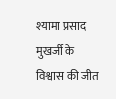श्यामा प्रसाद मुखर्जी के विश्वास की जीत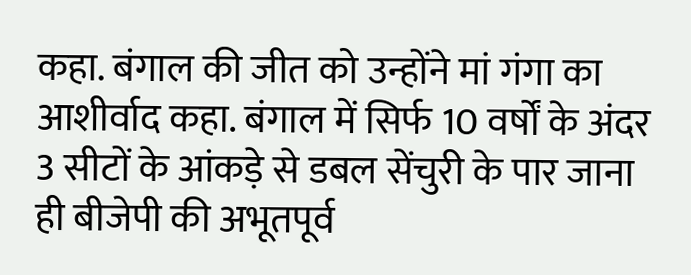कहा. बंगाल की जीत को उन्होंने मां गंगा का आशीर्वाद कहा. बंगाल में सिर्फ 10 वर्षों के अंदर 3 सीटों के आंकड़े से डबल सेंचुरी के पार जाना ही बीजेपी की अभूतपूर्व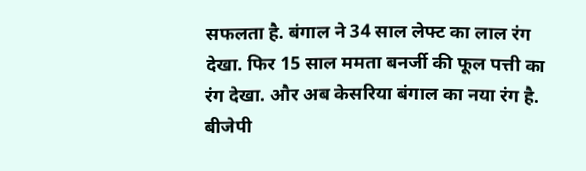सफलता है. बंगाल ने 34 साल लेफ्ट का लाल रंग देखा. फिर 15 साल ममता बनर्जी की फूल पत्ती का रंग देखा. और अब केसरिया बंगाल का नया रंग है. बीजेपी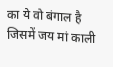का ये वो बंगाल है जिसमें जय मां काली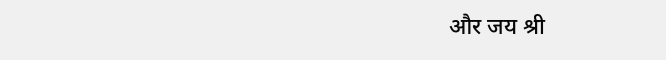और जय श्री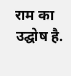राम का उद्घोष है.